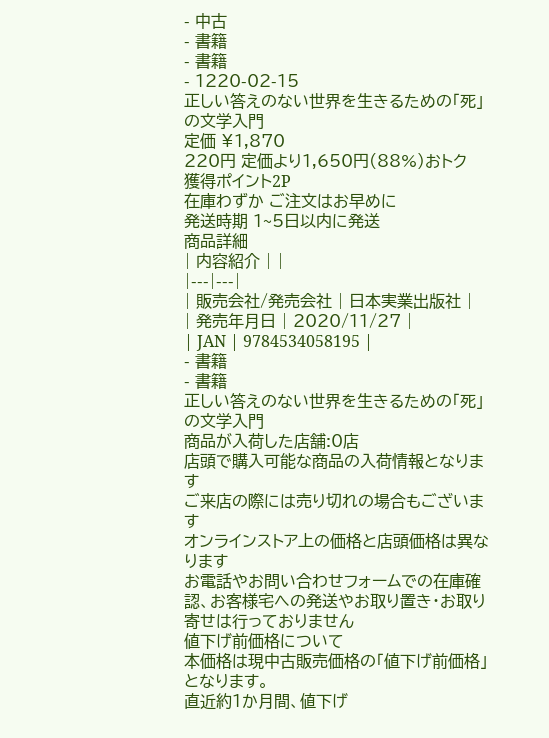- 中古
- 書籍
- 書籍
- 1220-02-15
正しい答えのない世界を生きるための「死」の文学入門
定価 ¥1,870
220円 定価より1,650円(88%)おトク
獲得ポイント2P
在庫わずか ご注文はお早めに
発送時期 1~5日以内に発送
商品詳細
| 内容紹介 | |
|---|---|
| 販売会社/発売会社 | 日本実業出版社 |
| 発売年月日 | 2020/11/27 |
| JAN | 9784534058195 |
- 書籍
- 書籍
正しい答えのない世界を生きるための「死」の文学入門
商品が入荷した店舗:0店
店頭で購入可能な商品の入荷情報となります
ご来店の際には売り切れの場合もございます
オンラインストア上の価格と店頭価格は異なります
お電話やお問い合わせフォームでの在庫確認、お客様宅への発送やお取り置き・お取り寄せは行っておりません
値下げ前価格について
本価格は現中古販売価格の「値下げ前価格」となります。
直近約1か月間、値下げ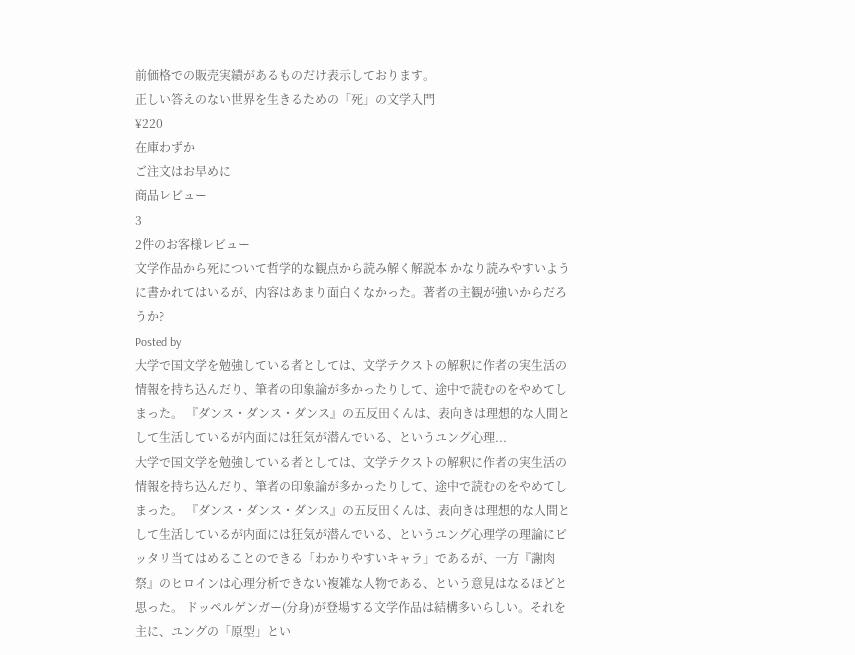前価格での販売実績があるものだけ表示しております。
正しい答えのない世界を生きるための「死」の文学入門
¥220
在庫わずか
ご注文はお早めに
商品レビュー
3
2件のお客様レビュー
文学作品から死について哲学的な観点から読み解く解説本 かなり読みやすいように書かれてはいるが、内容はあまり面白くなかった。著者の主観が強いからだろうか?
Posted by
大学で国文学を勉強している者としては、文学テクストの解釈に作者の実生活の情報を持ち込んだり、筆者の印象論が多かったりして、途中で読むのをやめてしまった。 『ダンス・ダンス・ダンス』の五反田くんは、表向きは理想的な人間として生活しているが内面には狂気が潜んでいる、というユング心理...
大学で国文学を勉強している者としては、文学テクストの解釈に作者の実生活の情報を持ち込んだり、筆者の印象論が多かったりして、途中で読むのをやめてしまった。 『ダンス・ダンス・ダンス』の五反田くんは、表向きは理想的な人間として生活しているが内面には狂気が潜んでいる、というユング心理学の理論にピッタリ当てはめることのできる「わかりやすいキャラ」であるが、一方『謝肉祭』のヒロインは心理分析できない複雑な人物である、という意見はなるほどと思った。 ドッペルゲンガー(分身)が登場する文学作品は結構多いらしい。それを主に、ユングの「原型」とい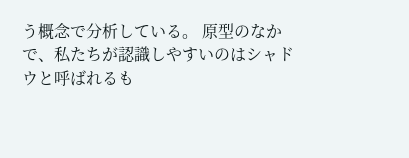う概念で分析している。 原型のなかで、私たちが認識しやすいのはシャドウと呼ばれるも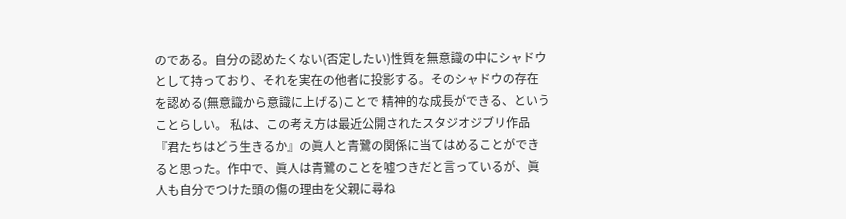のである。自分の認めたくない(否定したい)性質を無意識の中にシャドウとして持っており、それを実在の他者に投影する。そのシャドウの存在を認める(無意識から意識に上げる)ことで 精神的な成長ができる、ということらしい。 私は、この考え方は最近公開されたスタジオジブリ作品『君たちはどう生きるか』の眞人と青鷺の関係に当てはめることができると思った。作中で、眞人は青鷺のことを嘘つきだと言っているが、眞人も自分でつけた頭の傷の理由を父親に尋ね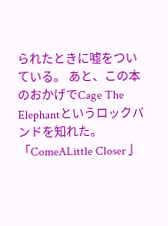られたときに嘘をついている。 あと、この本のおかげでCage The Elephantというロックバンドを知れた。「ComeALittle Closer亅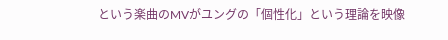という楽曲のMVがユングの「個性化」という理論を映像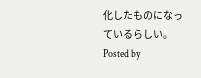化したものになっているらしい。
Posted by